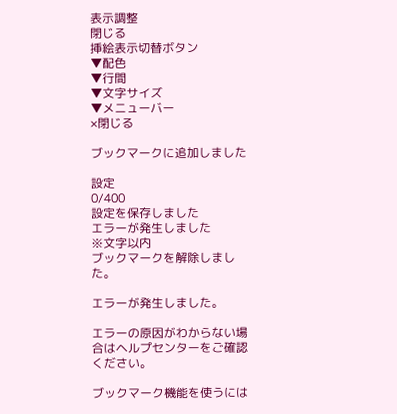表示調整
閉じる
挿絵表示切替ボタン
▼配色
▼行間
▼文字サイズ
▼メニューバー
×閉じる

ブックマークに追加しました

設定
0/400
設定を保存しました
エラーが発生しました
※文字以内
ブックマークを解除しました。

エラーが発生しました。

エラーの原因がわからない場合はヘルプセンターをご確認ください。

ブックマーク機能を使うには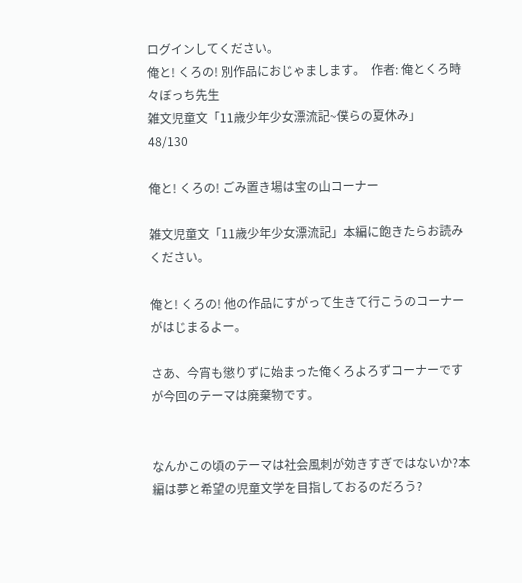ログインしてください。
俺と! くろの! 別作品におじゃまします。  作者: 俺とくろ時々ぼっち先生
雑文児童文「11歳少年少女漂流記~僕らの夏休み」
48/130

俺と! くろの! ごみ置き場は宝の山コーナー

雑文児童文「11歳少年少女漂流記」本編に飽きたらお読みください。

俺と! くろの! 他の作品にすがって生きて行こうのコーナーがはじまるよー。

さあ、今宵も懲りずに始まった俺くろよろずコーナーですが今回のテーマは廃棄物です。


なんかこの頃のテーマは社会風刺が効きすぎではないか?本編は夢と希望の児童文学を目指しておるのだろう?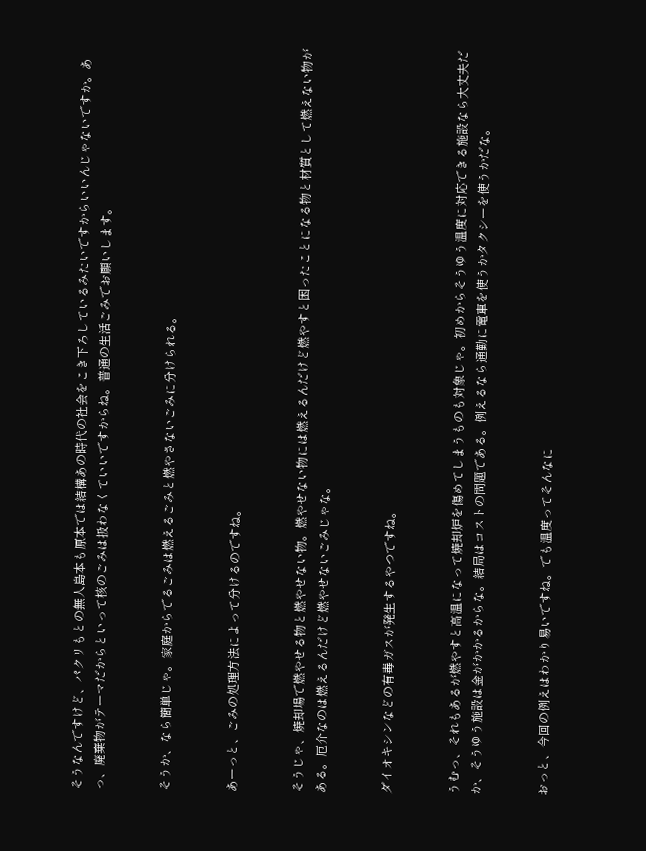そうなんですけど、パクリもとの無人島本も原本では結構あの時代の社会をこき下ろしているみたいですからいいんじゃないですか。あっ、廃棄物がテーマだからといって核のごみは扱わなくていいですからね。普通の生活ごみでお願いします。


そうか、なら簡単じゃ。家庭からでるごみは燃えるごみと燃やさないごみに分けられる。


あーっと、ごみの処理方法によって分けるのですね。


そうじゃ、焼却場で燃やせる物と燃やせない物。燃やせない物には燃えるんだけど燃やすと困ったことになる物と材質として燃えない物がある。厄介なのは燃えるんだけど燃やせないごみじゃな。


ダイオキシンなどの有毒ガスが発生するやつですね。


うむっ、それもあるが燃やすと高温になって焼却炉を傷めてしまうものも対象じゃ。初めからそうゆう温度に対応できる施設なら大丈夫だか、そうゆう施設は金がかかるからな。結局はコストの問題である。例えるなら通勤に電車を使うかタクシーを使うかだな。


おっと、今回の例えはわかり易いですね。でも温度ってそんなに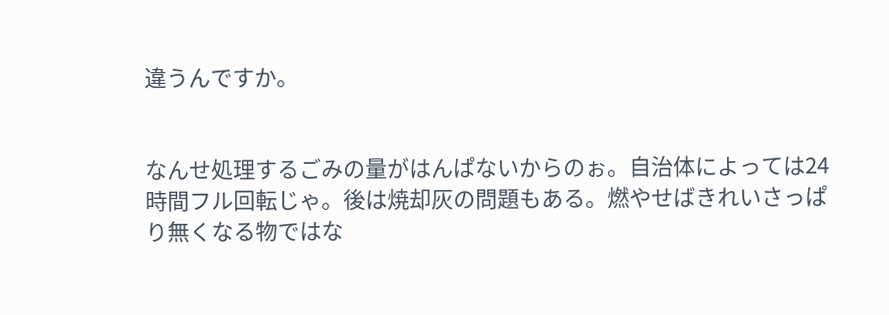違うんですか。


なんせ処理するごみの量がはんぱないからのぉ。自治体によっては24時間フル回転じゃ。後は焼却灰の問題もある。燃やせばきれいさっぱり無くなる物ではな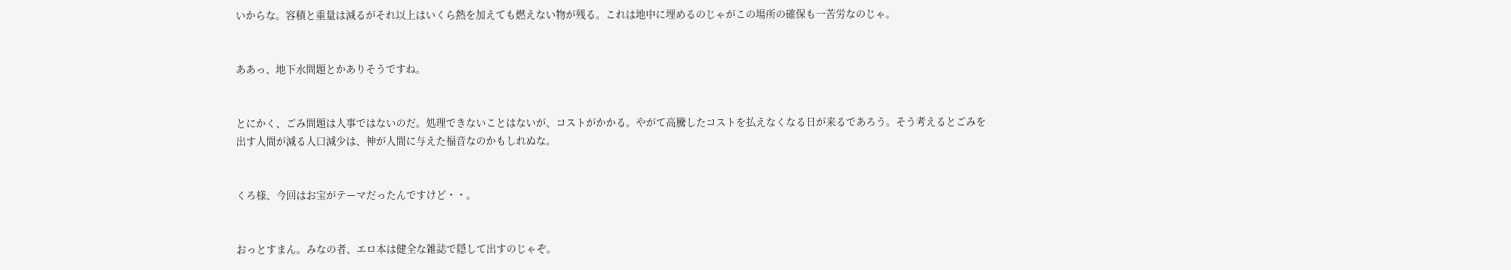いからな。容積と重量は減るがそれ以上はいくら熱を加えても燃えない物が残る。これは地中に埋めるのじゃがこの場所の確保も一苦労なのじゃ。


ああっ、地下水問題とかありそうですね。


とにかく、ごみ問題は人事ではないのだ。処理できないことはないが、コストがかかる。やがて高騰したコストを払えなくなる日が来るであろう。そう考えるとごみを出す人間が減る人口減少は、神が人間に与えた福音なのかもしれぬな。


くろ様、今回はお宝がテーマだったんですけど・・。


おっとすまん。みなの者、エロ本は健全な雑誌で隠して出すのじゃぞ。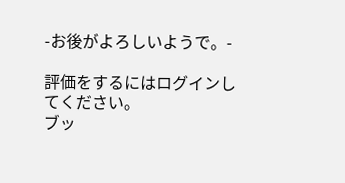-お後がよろしいようで。-

評価をするにはログインしてください。
ブッ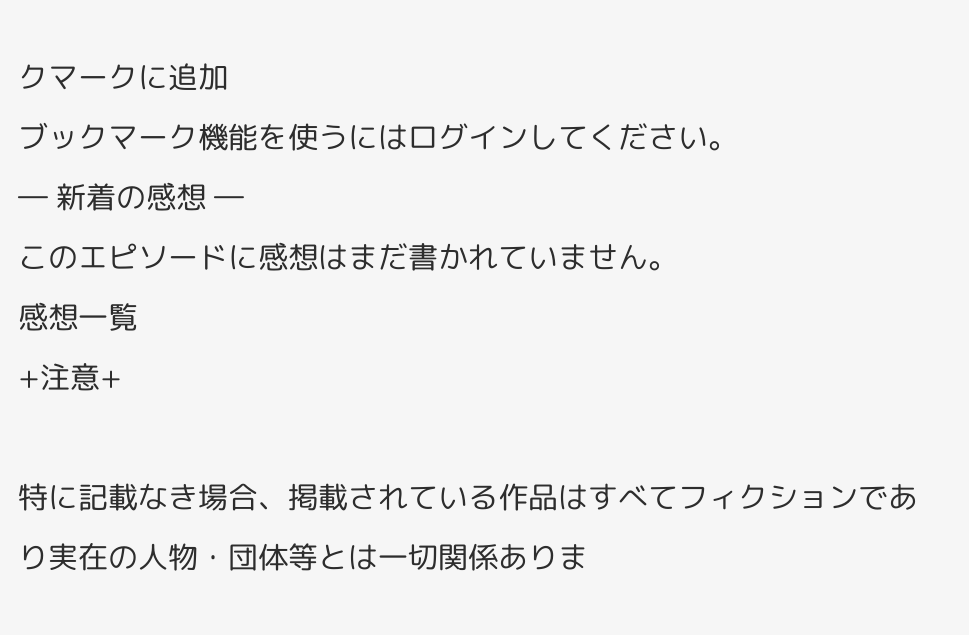クマークに追加
ブックマーク機能を使うにはログインしてください。
― 新着の感想 ―
このエピソードに感想はまだ書かれていません。
感想一覧
+注意+

特に記載なき場合、掲載されている作品はすべてフィクションであり実在の人物・団体等とは一切関係ありま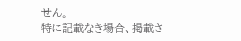せん。
特に記載なき場合、掲載さ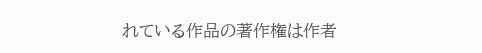れている作品の著作権は作者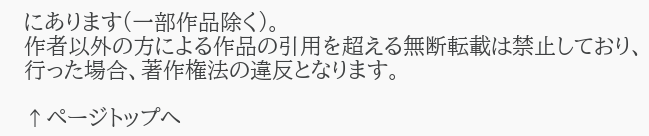にあります(一部作品除く)。
作者以外の方による作品の引用を超える無断転載は禁止しており、行った場合、著作権法の違反となります。

↑ページトップへ